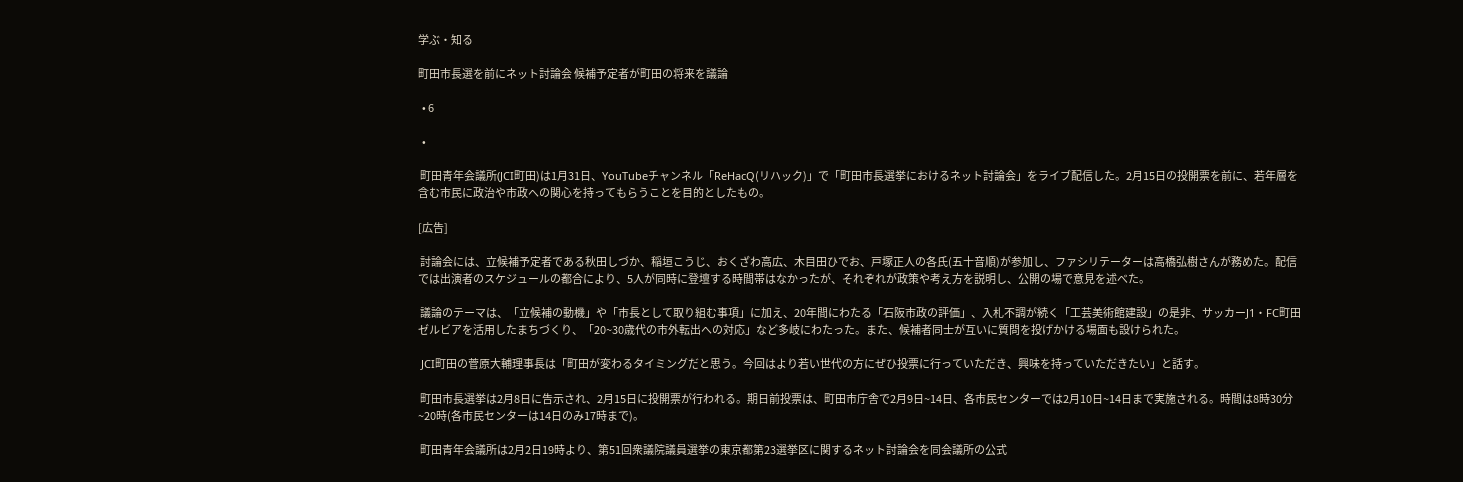学ぶ・知る

町田市長選を前にネット討論会 候補予定者が町田の将来を議論

  • 6

  •

 町田青年会議所(JCI町田)は1月31日、YouTubeチャンネル「ReHacQ(リハック)」で「町田市長選挙におけるネット討論会」をライブ配信した。2月15日の投開票を前に、若年層を含む市民に政治や市政への関心を持ってもらうことを目的としたもの。

[広告]

 討論会には、立候補予定者である秋田しづか、稲垣こうじ、おくざわ高広、木目田ひでお、戸塚正人の各氏(五十音順)が参加し、ファシリテーターは高橋弘樹さんが務めた。配信では出演者のスケジュールの都合により、5人が同時に登壇する時間帯はなかったが、それぞれが政策や考え方を説明し、公開の場で意見を述べた。

 議論のテーマは、「立候補の動機」や「市長として取り組む事項」に加え、20年間にわたる「石阪市政の評価」、入札不調が続く「工芸美術館建設」の是非、サッカーJ1・FC町田ゼルビアを活用したまちづくり、「20~30歳代の市外転出への対応」など多岐にわたった。また、候補者同士が互いに質問を投げかける場面も設けられた。

 JCI町田の菅原大輔理事長は「町田が変わるタイミングだと思う。今回はより若い世代の方にぜひ投票に行っていただき、興味を持っていただきたい」と話す。

 町田市長選挙は2月8日に告示され、2月15日に投開票が行われる。期日前投票は、町田市庁舎で2月9日~14日、各市民センターでは2月10日~14日まで実施される。時間は8時30分~20時(各市民センターは14日のみ17時まで)。

 町田青年会議所は2月2日19時より、第51回衆議院議員選挙の東京都第23選挙区に関するネット討論会を同会議所の公式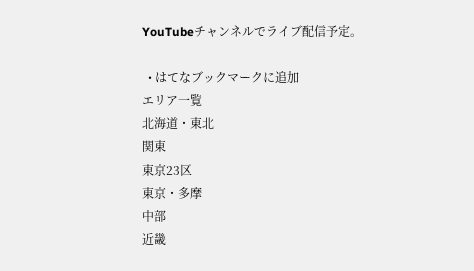YouTubeチャンネルでライブ配信予定。

  • はてなブックマークに追加
エリア一覧
北海道・東北
関東
東京23区
東京・多摩
中部
近畿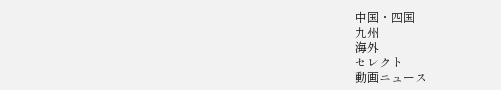中国・四国
九州
海外
セレクト
動画ニュース